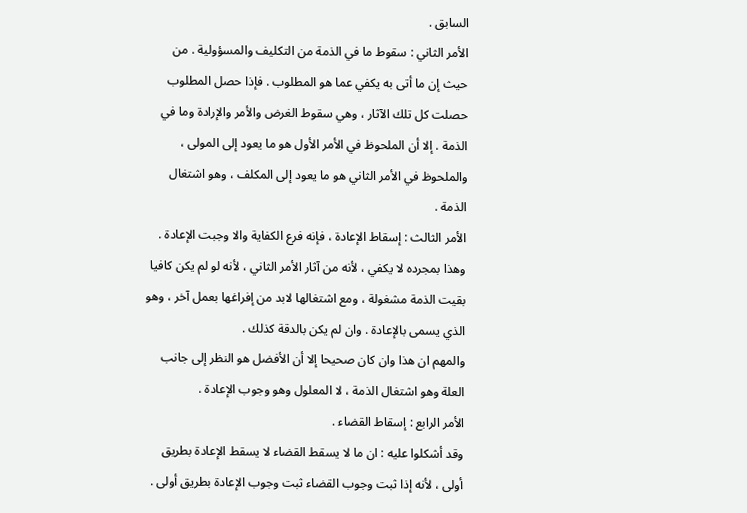السابق .
الأمر الثاني : سقوط ما في الذمة من التكليف والمسؤولية . من حيث إن ما أتى به يكفي عما هو المطلوب . فإذا حصل المطلوب حصلت كل تلك الآثار ، وهي سقوط الغرض والأمر والإرادة وما في الذمة . إلا أن الملحوظ في الأمر الأول هو ما يعود إلى المولى ، والملحوظ في الأمر الثاني هو ما يعود إلى المكلف ، وهو اشتغال الذمة .
الأمر الثالث : إسقاط الإعادة ، فإنه فرع الكفاية والا وجبت الإعادة .
وهذا بمجرده لا يكفي ، لأنه من آثار الأمر الثاني ، لأنه لو لم يكن كافيا بقيت الذمة مشغولة ، ومع اشتغالها لابد من إفراغها بعمل آخر ، وهو الذي يسمى بالإعادة . وان لم يكن بالدقة كذلك .
والمهم ان هذا وان كان صحيحا إلا أن الأفضل هو النظر إلى جانب العلة وهو اشتغال الذمة ، لا المعلول وهو وجوب الإعادة .
الأمر الرابع : إسقاط القضاء .
وقد أشكلوا عليه : ان ما لا يسقط القضاء لا يسقط الإعادة بطريق أولى ، لأنه إذا ثبت وجوب القضاء ثبت وجوب الإعادة بطريق أولى .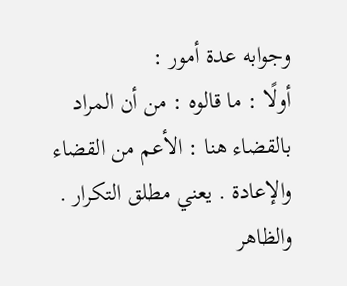وجوابه عدة أمور :
أولًا : ما قالوه : من أن المراد بالقضاء هنا : الأعم من القضاء والإعادة . يعني مطلق التكرار . والظاهر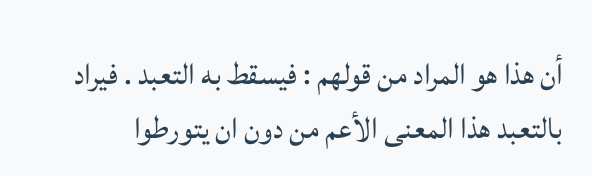أن هذا هو المراد من قولهم : فيسقط به التعبد . فيراد بالتعبد هذا المعنى الأعم من دون ان يتورطوا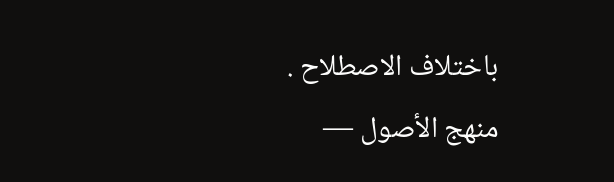باختلاف الاصطلاح .
منهج الأصول —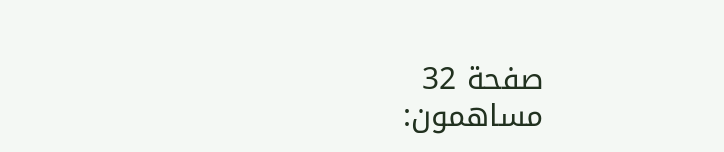صفحة 32
مساهمون: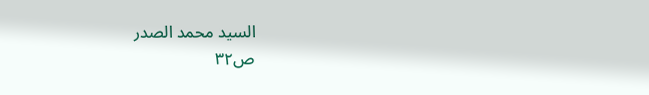السيد محمد الصدر
ص٣٢